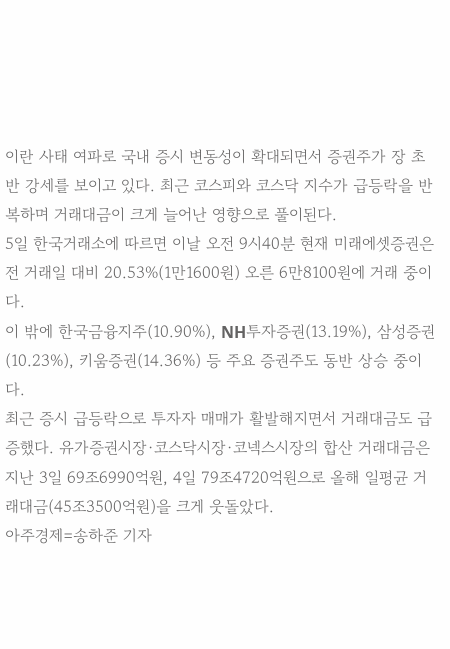이란 사태 여파로 국내 증시 변동성이 확대되면서 증권주가 장 초반 강세를 보이고 있다. 최근 코스피와 코스닥 지수가 급등락을 반복하며 거래대금이 크게 늘어난 영향으로 풀이된다.
5일 한국거래소에 따르면 이날 오전 9시40분 현재 미래에셋증권은 전 거래일 대비 20.53%(1만1600원) 오른 6만8100원에 거래 중이다.
이 밖에 한국금융지주(10.90%), NH투자증권(13.19%), 삼성증권(10.23%), 키움증권(14.36%) 등 주요 증권주도 동반 상승 중이다.
최근 증시 급등락으로 투자자 매매가 활발해지면서 거래대금도 급증했다. 유가증권시장·코스닥시장·코넥스시장의 합산 거래대금은 지난 3일 69조6990억원, 4일 79조4720억원으로 올해 일평균 거래대금(45조3500억원)을 크게 웃돌았다.
아주경제=송하준 기자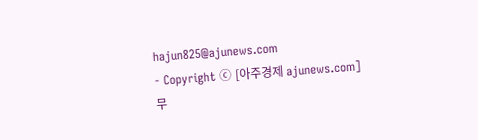hajun825@ajunews.com
- Copyright ⓒ [아주경제 ajunews.com] 무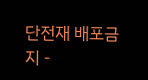단전재 배포금지 -